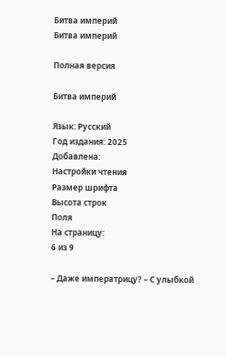Битва империй
Битва империй

Полная версия

Битва империй

Язык: Русский
Год издания: 2025
Добавлена:
Настройки чтения
Размер шрифта
Высота строк
Поля
На страницу:
6 из 9

– Даже императрицу? – С улыбкой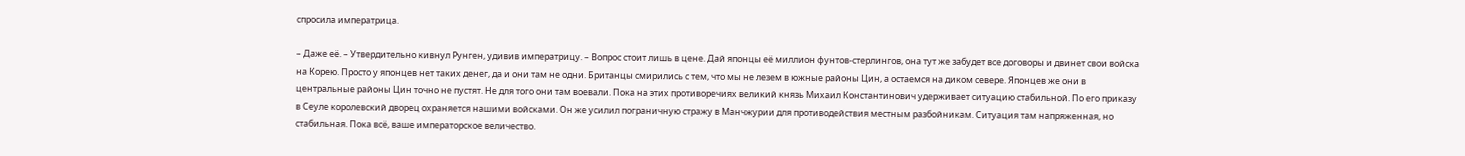спросила императрица.

– Даже её. – Утвердительно кивнул Рунген, удивив императрицу. – Вопрос стоит лишь в цене. Дай японцы её миллион фунтов-стерлингов, она тут же забудет все договоры и двинет свои войска на Корею. Просто у японцев нет таких денег, да и они там не одни. Британцы смирились с тем, что мы не лезем в южные районы Цин, а остаемся на диком севере. Японцев же они в центральные районы Цин точно не пустят. Не для того они там воевали. Пока на этих противоречиях великий князь Михаил Константинович удерживает ситуацию стабильной. По его приказу в Сеуле королевский дворец охраняется нашими войсками. Он же усилил пограничную стражу в Манчжурии для противодействия местным разбойникам. Ситуация там напряженная, но стабильная. Пока всё, ваше императорское величество.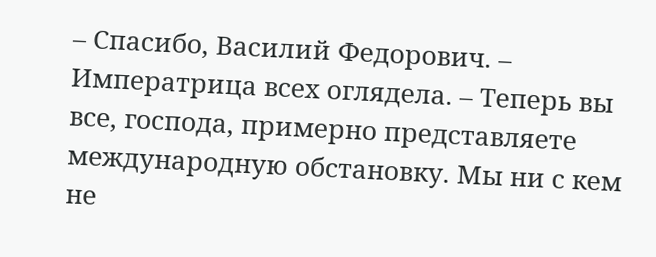– Спасибо, Василий Федорович. – Императрица всех оглядела. – Теперь вы все, господа, примерно представляете международную обстановку. Мы ни с кем не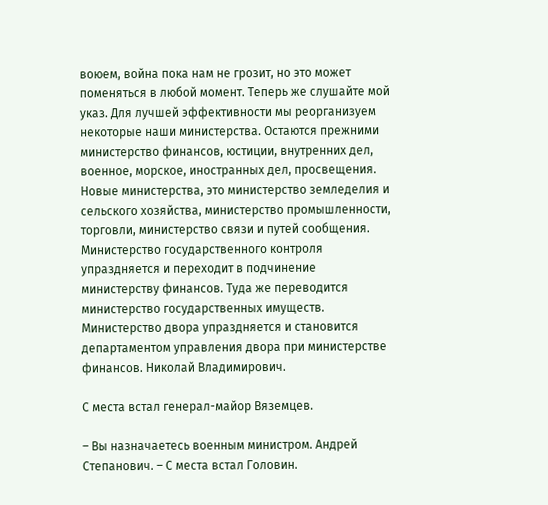воюем, война пока нам не грозит, но это может поменяться в любой момент. Теперь же слушайте мой указ. Для лучшей эффективности мы реорганизуем некоторые наши министерства. Остаются прежними министерство финансов, юстиции, внутренних дел, военное, морское, иностранных дел, просвещения. Новые министерства, это министерство земледелия и сельского хозяйства, министерство промышленности, торговли, министерство связи и путей сообщения. Министерство государственного контроля упраздняется и переходит в подчинение министерству финансов. Туда же переводится министерство государственных имуществ. Министерство двора упраздняется и становится департаментом управления двора при министерстве финансов. Николай Владимирович.

С места встал генерал-майор Вяземцев.

– Вы назначаетесь военным министром. Андрей Степанович. – С места встал Головин.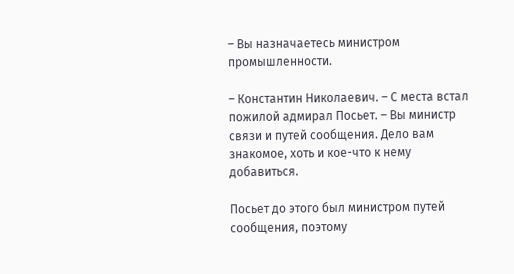– Вы назначаетесь министром промышленности.

– Константин Николаевич. – С места встал пожилой адмирал Посьет. – Вы министр связи и путей сообщения. Дело вам знакомое, хоть и кое-что к нему добавиться.

Посьет до этого был министром путей сообщения, поэтому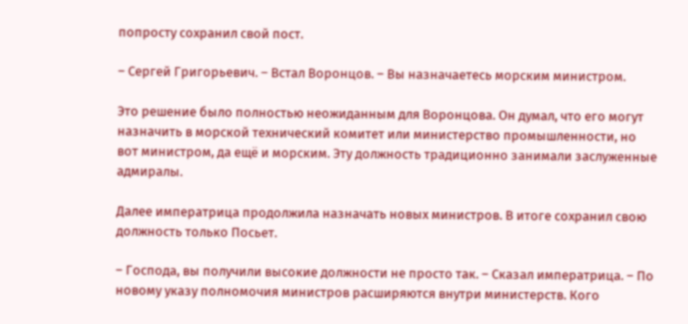попросту сохранил свой пост.

– Сергей Григорьевич. – Встал Воронцов. – Вы назначаетесь морским министром.

Это решение было полностью неожиданным для Воронцова. Он думал, что его могут назначить в морской технический комитет или министерство промышленности, но вот министром, да ещё и морским. Эту должность традиционно занимали заслуженные адмиралы.

Далее императрица продолжила назначать новых министров. В итоге сохранил свою должность только Посьет.

– Господа, вы получили высокие должности не просто так. – Сказал императрица. – По новому указу полномочия министров расширяются внутри министерств. Кого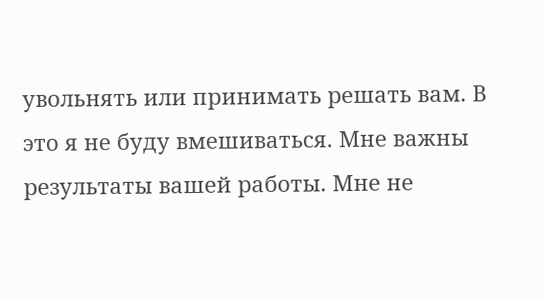увольнять или принимать решать вам. В это я не буду вмешиваться. Мне важны результаты вашей работы. Мне не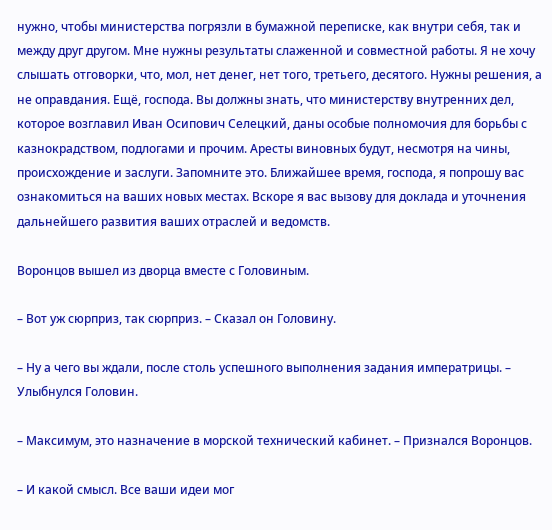нужно, чтобы министерства погрязли в бумажной переписке, как внутри себя, так и между друг другом. Мне нужны результаты слаженной и совместной работы. Я не хочу слышать отговорки, что, мол, нет денег, нет того, третьего, десятого. Нужны решения, а не оправдания. Ещё, господа. Вы должны знать, что министерству внутренних дел, которое возглавил Иван Осипович Селецкий, даны особые полномочия для борьбы с казнокрадством, подлогами и прочим. Аресты виновных будут, несмотря на чины, происхождение и заслуги. Запомните это. Ближайшее время, господа, я попрошу вас ознакомиться на ваших новых местах. Вскоре я вас вызову для доклада и уточнения дальнейшего развития ваших отраслей и ведомств.

Воронцов вышел из дворца вместе с Головиным.

– Вот уж сюрприз, так сюрприз. – Сказал он Головину.

– Ну а чего вы ждали, после столь успешного выполнения задания императрицы. – Улыбнулся Головин.

– Максимум, это назначение в морской технический кабинет. – Признался Воронцов.

– И какой смысл. Все ваши идеи мог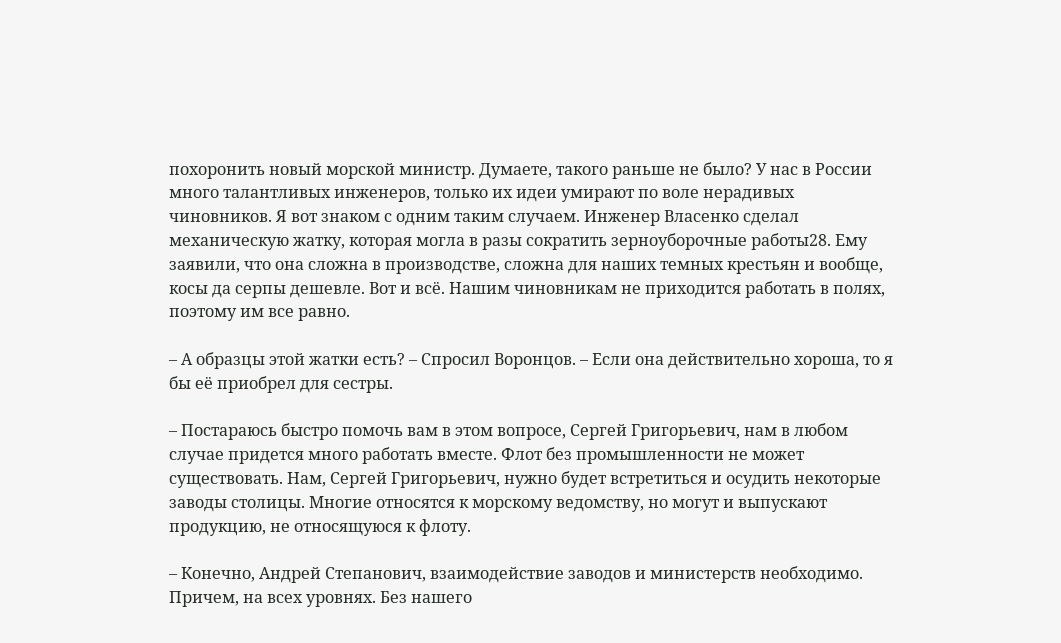похоронить новый морской министр. Думаете, такого раньше не было? У нас в России много талантливых инженеров, только их идеи умирают по воле нерадивых чиновников. Я вот знаком с одним таким случаем. Инженер Власенко сделал механическую жатку, которая могла в разы сократить зерноуборочные работы28. Ему заявили, что она сложна в производстве, сложна для наших темных крестьян и вообще, косы да серпы дешевле. Вот и всё. Нашим чиновникам не приходится работать в полях, поэтому им все равно.

– А образцы этой жатки есть? – Спросил Воронцов. – Если она действительно хороша, то я бы её приобрел для сестры.

– Постараюсь быстро помочь вам в этом вопросе, Сергей Григорьевич, нам в любом случае придется много работать вместе. Флот без промышленности не может существовать. Нам, Сергей Григорьевич, нужно будет встретиться и осудить некоторые заводы столицы. Многие относятся к морскому ведомству, но могут и выпускают продукцию, не относящуюся к флоту.

– Конечно, Андрей Степанович, взаимодействие заводов и министерств необходимо. Причем, на всех уровнях. Без нашего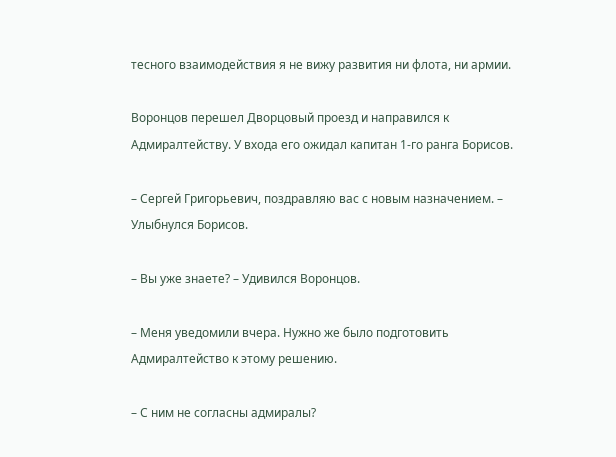тесного взаимодействия я не вижу развития ни флота, ни армии.

Воронцов перешел Дворцовый проезд и направился к Адмиралтейству. У входа его ожидал капитан 1-го ранга Борисов.

– Сергей Григорьевич, поздравляю вас с новым назначением. – Улыбнулся Борисов.

– Вы уже знаете? – Удивился Воронцов.

– Меня уведомили вчера. Нужно же было подготовить Адмиралтейство к этому решению.

– С ним не согласны адмиралы?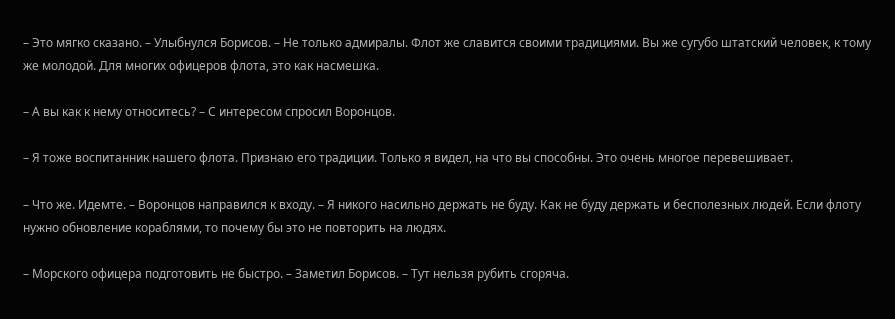– Это мягко сказано. – Улыбнулся Борисов. – Не только адмиралы. Флот же славится своими традициями. Вы же сугубо штатский человек, к тому же молодой. Для многих офицеров флота, это как насмешка.

– А вы как к нему относитесь? – С интересом спросил Воронцов.

– Я тоже воспитанник нашего флота. Признаю его традиции. Только я видел, на что вы способны. Это очень многое перевешивает.

– Что же. Идемте. – Воронцов направился к входу. – Я никого насильно держать не буду. Как не буду держать и бесполезных людей. Если флоту нужно обновление кораблями, то почему бы это не повторить на людях.

– Морского офицера подготовить не быстро. – Заметил Борисов. – Тут нельзя рубить сгоряча.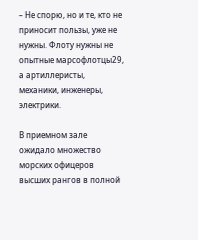– Не спорю, но и те, кто не приносит пользы, уже не нужны. Флоту нужны не опытные марсофлотцы29, а артиллеристы, механики, инженеры, электрики.

В приемном зале ожидало множество морских офицеров высших рангов в полной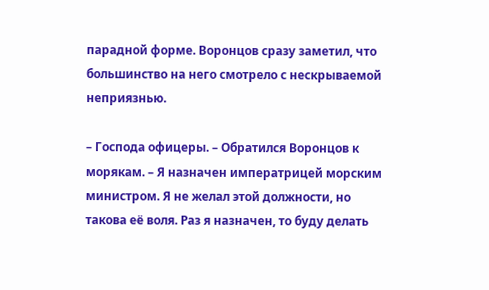парадной форме. Воронцов сразу заметил, что большинство на него смотрело с нескрываемой неприязнью.

– Господа офицеры. – Обратился Воронцов к морякам. – Я назначен императрицей морским министром. Я не желал этой должности, но такова её воля. Раз я назначен, то буду делать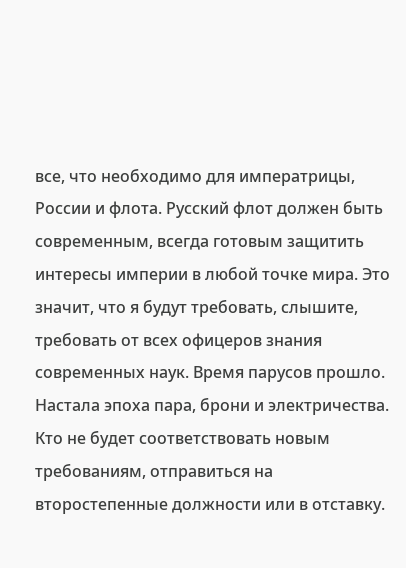все, что необходимо для императрицы, России и флота. Русский флот должен быть современным, всегда готовым защитить интересы империи в любой точке мира. Это значит, что я будут требовать, слышите, требовать от всех офицеров знания современных наук. Время парусов прошло. Настала эпоха пара, брони и электричества. Кто не будет соответствовать новым требованиям, отправиться на второстепенные должности или в отставку.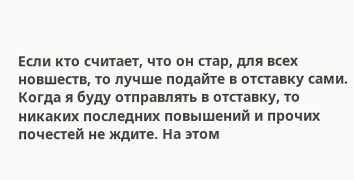Если кто считает, что он стар, для всех новшеств, то лучше подайте в отставку сами. Когда я буду отправлять в отставку, то никаких последних повышений и прочих почестей не ждите. На этом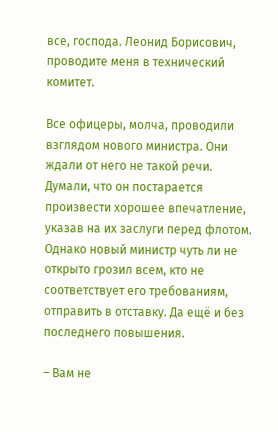все, господа. Леонид Борисович, проводите меня в технический комитет.

Все офицеры, молча, проводили взглядом нового министра. Они ждали от него не такой речи. Думали, что он постарается произвести хорошее впечатление, указав на их заслуги перед флотом. Однако новый министр чуть ли не открыто грозил всем, кто не соответствует его требованиям, отправить в отставку. Да ещё и без последнего повышения.

– Вам не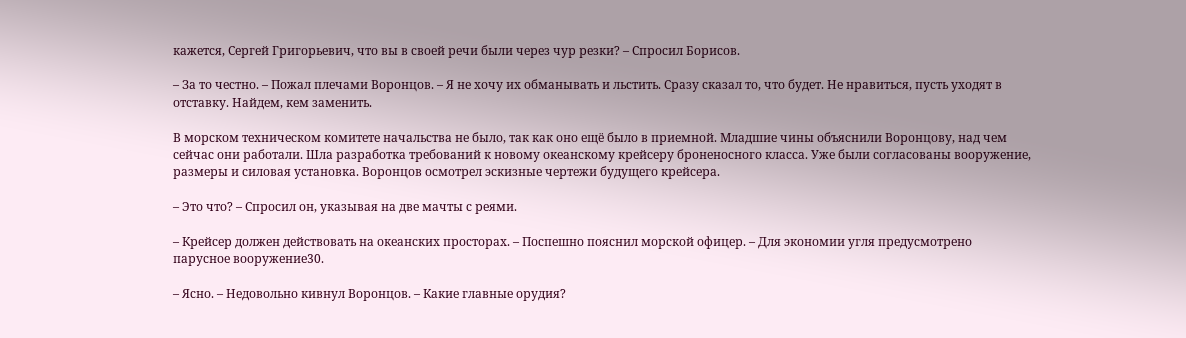кажется, Сергей Григорьевич, что вы в своей речи были через чур резки? – Спросил Борисов.

– За то честно. – Пожал плечами Воронцов. – Я не хочу их обманывать и льстить. Сразу сказал то, что будет. Не нравиться, пусть уходят в отставку. Найдем, кем заменить.

В морском техническом комитете начальства не было, так как оно ещё было в приемной. Младшие чины объяснили Воронцову, над чем сейчас они работали. Шла разработка требований к новому океанскому крейсеру броненосного класса. Уже были согласованы вооружение, размеры и силовая установка. Воронцов осмотрел эскизные чертежи будущего крейсера.

– Это что? – Спросил он, указывая на две мачты с реями.

– Крейсер должен действовать на океанских просторах. – Поспешно пояснил морской офицер. – Для экономии угля предусмотрено парусное вооружение30.

– Ясно. – Недовольно кивнул Воронцов. – Какие главные орудия?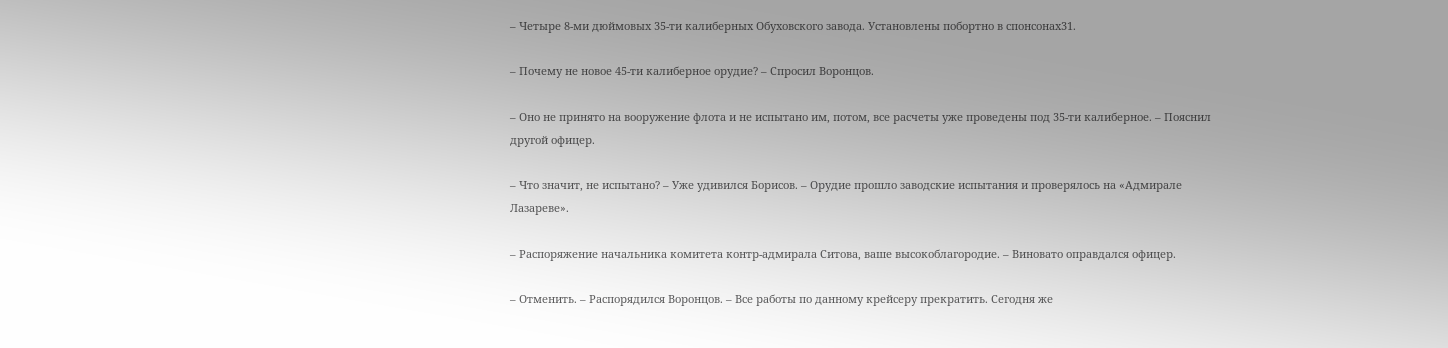– Четыре 8-ми дюймовых 35-ти калиберных Обуховского завода. Установлены побортно в спонсонах31.

– Почему не новое 45-ти калиберное орудие? – Спросил Воронцов.

– Оно не принято на вооружение флота и не испытано им, потом, все расчеты уже проведены под 35-ти калиберное. – Пояснил другой офицер.

– Что значит, не испытано? – Уже удивился Борисов. – Орудие прошло заводские испытания и проверялось на «Адмирале Лазареве».

– Распоряжение начальника комитета контр-адмирала Ситова, ваше высокоблагородие. – Виновато оправдался офицер.

– Отменить. – Распорядился Воронцов. – Все работы по данному крейсеру прекратить. Сегодня же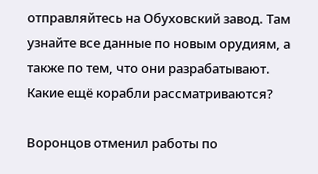отправляйтесь на Обуховский завод. Там узнайте все данные по новым орудиям, а также по тем, что они разрабатывают. Какие ещё корабли рассматриваются?

Воронцов отменил работы по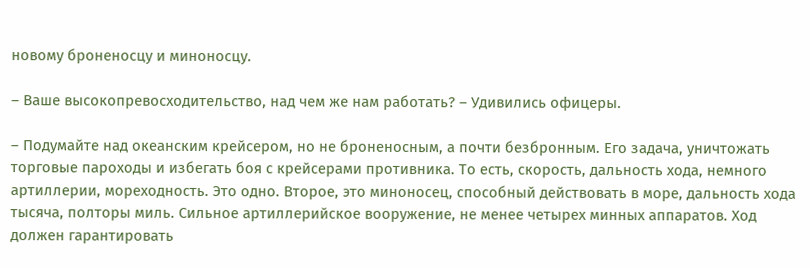новому броненосцу и миноносцу.

– Ваше высокопревосходительство, над чем же нам работать? – Удивились офицеры.

– Подумайте над океанским крейсером, но не броненосным, а почти безбронным. Его задача, уничтожать торговые пароходы и избегать боя с крейсерами противника. То есть, скорость, дальность хода, немного артиллерии, мореходность. Это одно. Второе, это миноносец, способный действовать в море, дальность хода тысяча, полторы миль. Сильное артиллерийское вооружение, не менее четырех минных аппаратов. Ход должен гарантировать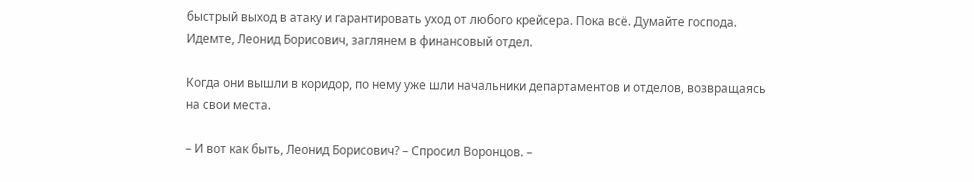быстрый выход в атаку и гарантировать уход от любого крейсера. Пока всё. Думайте господа. Идемте, Леонид Борисович, заглянем в финансовый отдел.

Когда они вышли в коридор, по нему уже шли начальники департаментов и отделов, возвращаясь на свои места.

– И вот как быть, Леонид Борисович? – Спросил Воронцов. –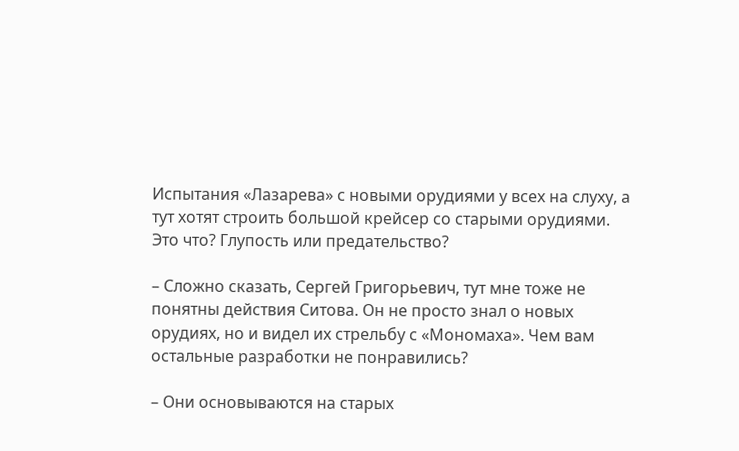Испытания «Лазарева» с новыми орудиями у всех на слуху, а тут хотят строить большой крейсер со старыми орудиями. Это что? Глупость или предательство?

– Сложно сказать, Сергей Григорьевич, тут мне тоже не понятны действия Ситова. Он не просто знал о новых орудиях, но и видел их стрельбу с «Мономаха». Чем вам остальные разработки не понравились?

– Они основываются на старых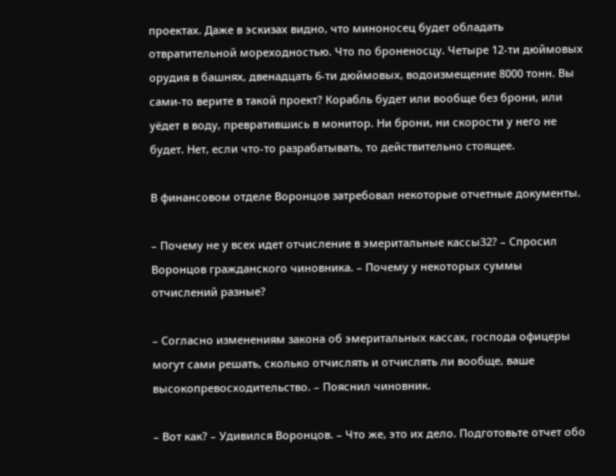проектах. Даже в эскизах видно, что миноносец будет обладать отвратительной мореходностью. Что по броненосцу. Четыре 12-ти дюймовых орудия в башнях, двенадцать 6-ти дюймовых, водоизмещение 8000 тонн. Вы сами-то верите в такой проект? Корабль будет или вообще без брони, или уёдет в воду, превратившись в монитор. Ни брони, ни скорости у него не будет. Нет, если что-то разрабатывать, то действительно стоящее.

В финансовом отделе Воронцов затребовал некоторые отчетные документы.

– Почему не у всех идет отчисление в эмеритальные кассы32? – Спросил Воронцов гражданского чиновника. – Почему у некоторых суммы отчислений разные?

– Согласно изменениям закона об эмеритальных кассах, господа офицеры могут сами решать, сколько отчислять и отчислять ли вообще, ваше высокопревосходительство. – Пояснил чиновник.

– Вот как? – Удивился Воронцов. – Что же, это их дело. Подготовьте отчет обо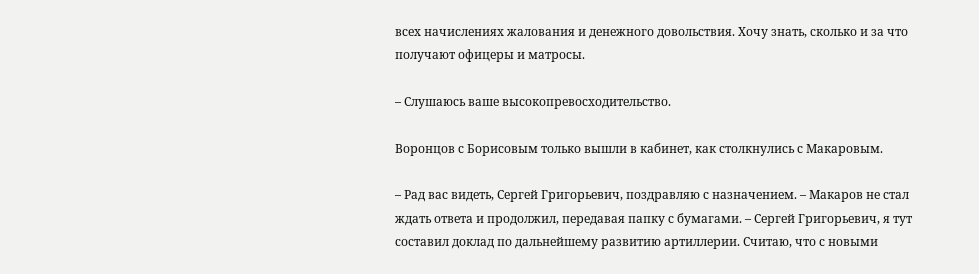всех начислениях жалования и денежного довольствия. Хочу знать, сколько и за что получают офицеры и матросы.

– Слушаюсь ваше высокопревосходительство.

Воронцов с Борисовым только вышли в кабинет, как столкнулись с Макаровым.

– Рад вас видеть, Сергей Григорьевич, поздравляю с назначением. – Макаров не стал ждать ответа и продолжил, передавая папку с бумагами. – Сергей Григорьевич, я тут составил доклад по дальнейшему развитию артиллерии. Считаю, что с новыми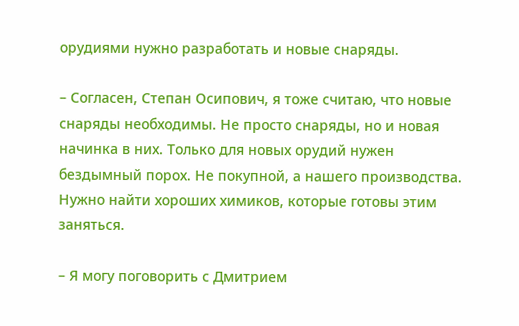орудиями нужно разработать и новые снаряды.

– Согласен, Степан Осипович, я тоже считаю, что новые снаряды необходимы. Не просто снаряды, но и новая начинка в них. Только для новых орудий нужен бездымный порох. Не покупной, а нашего производства. Нужно найти хороших химиков, которые готовы этим заняться.

– Я могу поговорить с Дмитрием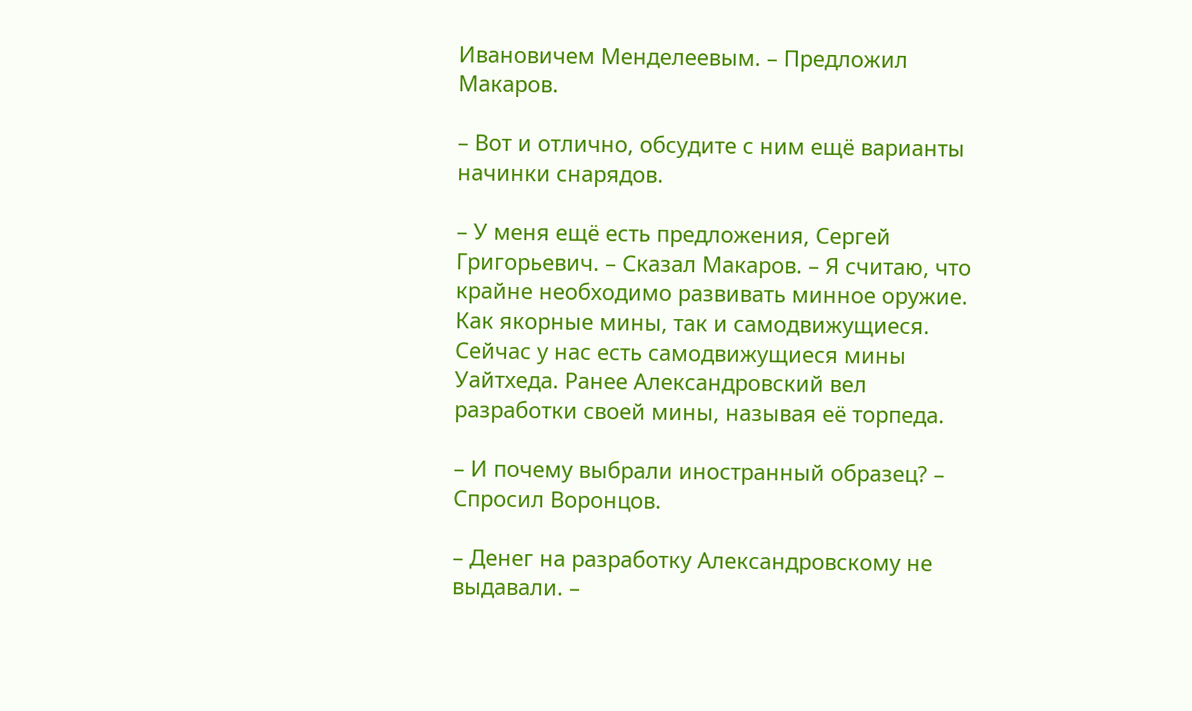Ивановичем Менделеевым. – Предложил Макаров.

– Вот и отлично, обсудите с ним ещё варианты начинки снарядов.

– У меня ещё есть предложения, Сергей Григорьевич. – Сказал Макаров. – Я считаю, что крайне необходимо развивать минное оружие. Как якорные мины, так и самодвижущиеся. Сейчас у нас есть самодвижущиеся мины Уайтхеда. Ранее Александровский вел разработки своей мины, называя её торпеда.

– И почему выбрали иностранный образец? – Спросил Воронцов.

– Денег на разработку Александровскому не выдавали. –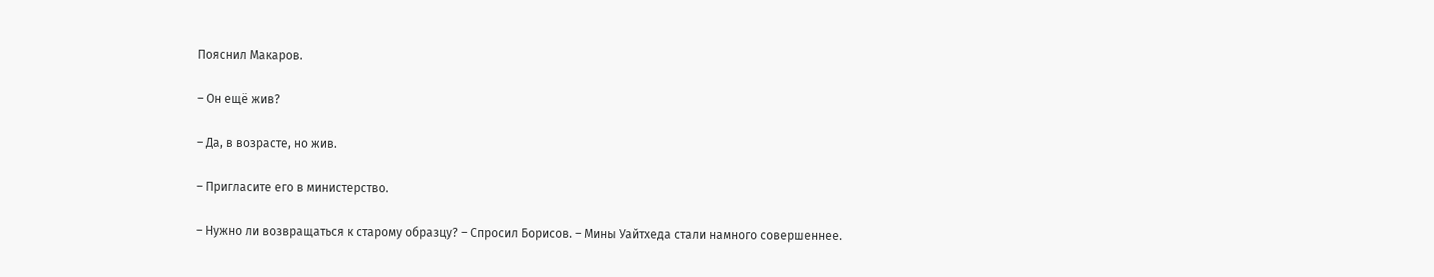Пояснил Макаров.

– Он ещё жив?

– Да, в возрасте, но жив.

– Пригласите его в министерство.

– Нужно ли возвращаться к старому образцу? – Спросил Борисов. – Мины Уайтхеда стали намного совершеннее.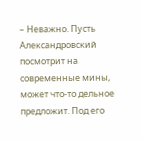– Неважно. Пусть Александровский посмотрит на современные мины, может что-то дельное предложит. Под его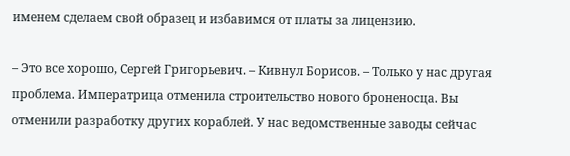именем сделаем свой образец и избавимся от платы за лицензию.

– Это все хорошо, Сергей Григорьевич. – Кивнул Борисов. – Только у нас другая проблема. Императрица отменила строительство нового броненосца. Вы отменили разработку других кораблей. У нас ведомственные заводы сейчас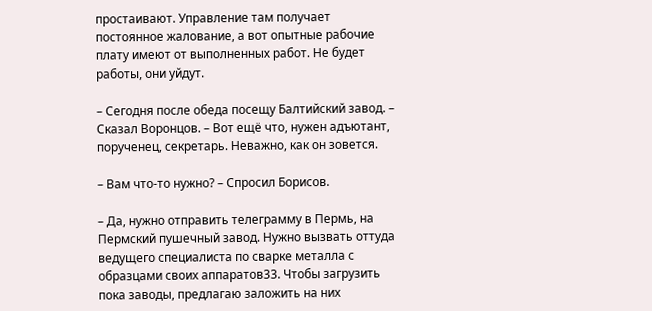простаивают. Управление там получает постоянное жалование, а вот опытные рабочие плату имеют от выполненных работ. Не будет работы, они уйдут.

– Сегодня после обеда посещу Балтийский завод. – Сказал Воронцов. – Вот ещё что, нужен адъютант, порученец, секретарь. Неважно, как он зовется.

– Вам что-то нужно? – Спросил Борисов.

– Да, нужно отправить телеграмму в Пермь, на Пермский пушечный завод. Нужно вызвать оттуда ведущего специалиста по сварке металла с образцами своих аппаратов33. Чтобы загрузить пока заводы, предлагаю заложить на них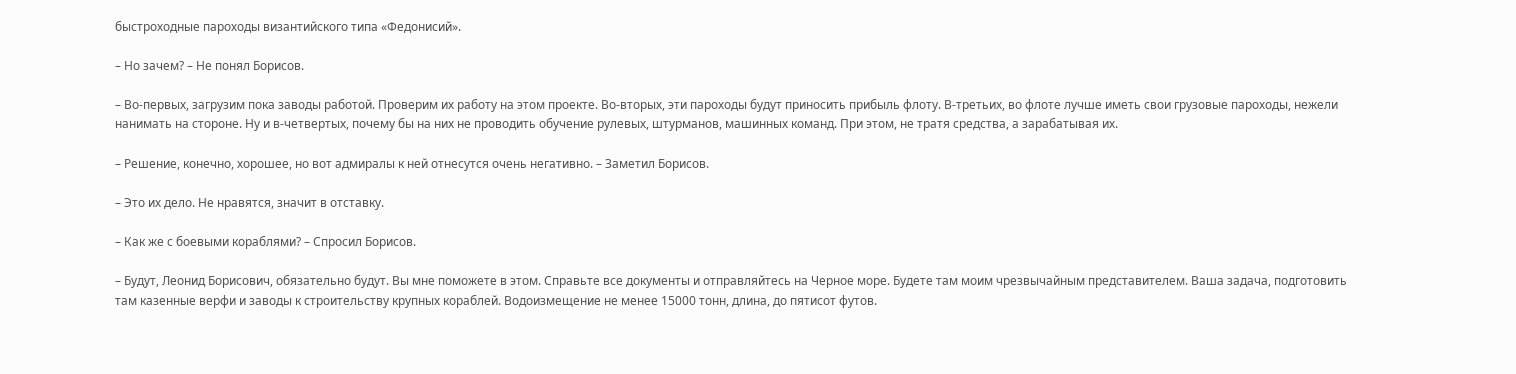быстроходные пароходы византийского типа «Федонисий».

– Но зачем? – Не понял Борисов.

– Во-первых, загрузим пока заводы работой. Проверим их работу на этом проекте. Во-вторых, эти пароходы будут приносить прибыль флоту. В-третьих, во флоте лучше иметь свои грузовые пароходы, нежели нанимать на стороне. Ну и в-четвертых, почему бы на них не проводить обучение рулевых, штурманов, машинных команд. При этом, не тратя средства, а зарабатывая их.

– Решение, конечно, хорошее, но вот адмиралы к ней отнесутся очень негативно. – Заметил Борисов.

– Это их дело. Не нравятся, значит в отставку.

– Как же с боевыми кораблями? – Спросил Борисов.

– Будут, Леонид Борисович, обязательно будут. Вы мне поможете в этом. Справьте все документы и отправляйтесь на Черное море. Будете там моим чрезвычайным представителем. Ваша задача, подготовить там казенные верфи и заводы к строительству крупных кораблей. Водоизмещение не менее 15000 тонн, длина, до пятисот футов.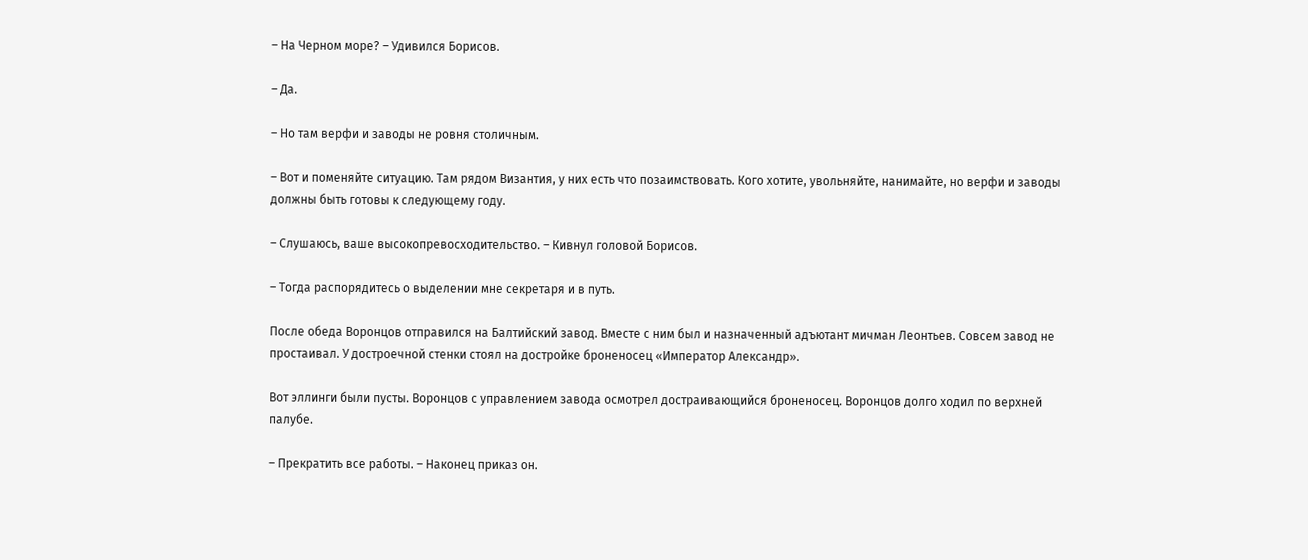– На Черном море? – Удивился Борисов.

– Да.

– Но там верфи и заводы не ровня столичным.

– Вот и поменяйте ситуацию. Там рядом Византия, у них есть что позаимствовать. Кого хотите, увольняйте, нанимайте, но верфи и заводы должны быть готовы к следующему году.

– Слушаюсь, ваше высокопревосходительство. – Кивнул головой Борисов.

– Тогда распорядитесь о выделении мне секретаря и в путь.

После обеда Воронцов отправился на Балтийский завод. Вместе с ним был и назначенный адъютант мичман Леонтьев. Совсем завод не простаивал. У достроечной стенки стоял на достройке броненосец «Император Александр».

Вот эллинги были пусты. Воронцов с управлением завода осмотрел достраивающийся броненосец. Воронцов долго ходил по верхней палубе.

– Прекратить все работы. – Наконец приказ он.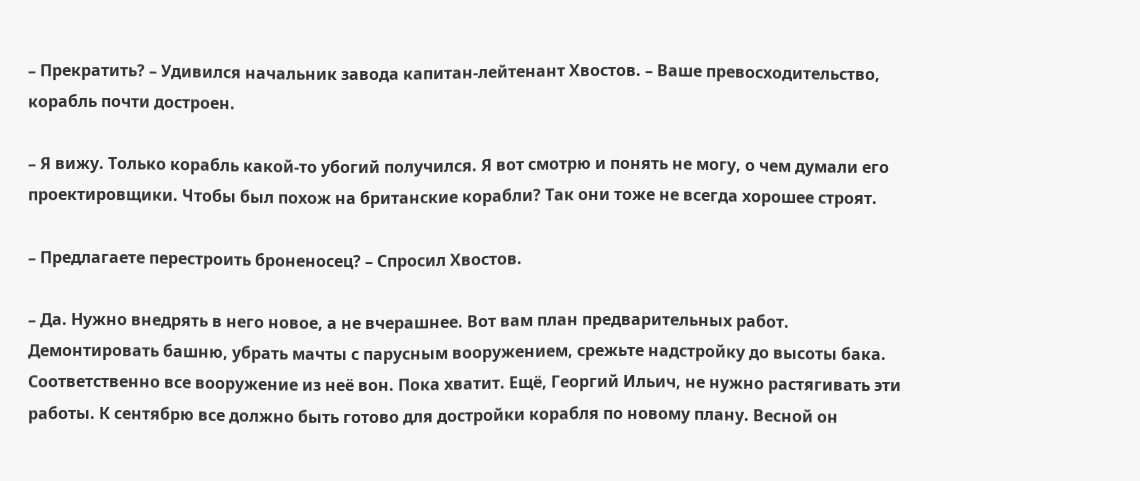– Прекратить? – Удивился начальник завода капитан-лейтенант Хвостов. – Ваше превосходительство, корабль почти достроен.

– Я вижу. Только корабль какой-то убогий получился. Я вот смотрю и понять не могу, о чем думали его проектировщики. Чтобы был похож на британские корабли? Так они тоже не всегда хорошее строят.

– Предлагаете перестроить броненосец? – Спросил Хвостов.

– Да. Нужно внедрять в него новое, а не вчерашнее. Вот вам план предварительных работ. Демонтировать башню, убрать мачты с парусным вооружением, срежьте надстройку до высоты бака. Соответственно все вооружение из неё вон. Пока хватит. Ещё, Георгий Ильич, не нужно растягивать эти работы. К сентябрю все должно быть готово для достройки корабля по новому плану. Весной он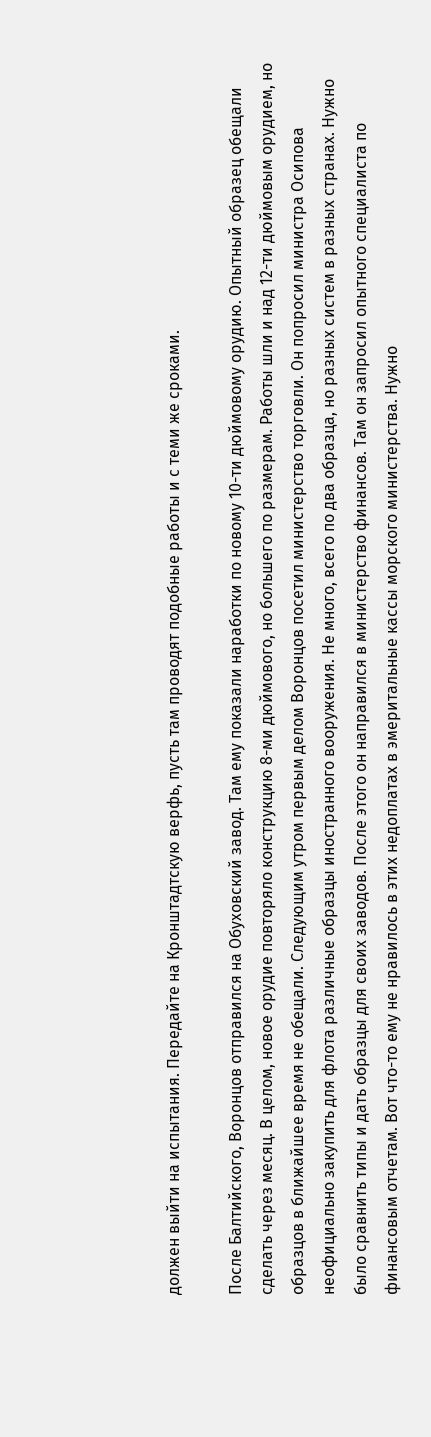должен выйти на испытания. Передайте на Кронштадтскую верфь, пусть там проводят подобные работы и с теми же сроками.

После Балтийского, Воронцов отправился на Обуховский завод. Там ему показали наработки по новому 10-ти дюймовому орудию. Опытный образец обещали сделать через месяц. В целом, новое орудие повторяло конструкцию 8-ми дюймового, но большего по размерам. Работы шли и над 12-ти дюймовым орудием, но образцов в ближайшее время не обещали. Следующим утром первым делом Воронцов посетил министерство торговли. Он попросил министра Осипова неофициально закупить для флота различные образцы иностранного вооружения. Не много, всего по два образца, но разных систем в разных странах. Нужно было сравнить типы и дать образцы для своих заводов. После этого он направился в министерство финансов. Там он запросил опытного специалиста по финансовым отчетам. Вот что-то ему не нравилось в этих недоплатах в эмеритальные кассы морского министерства. Нужно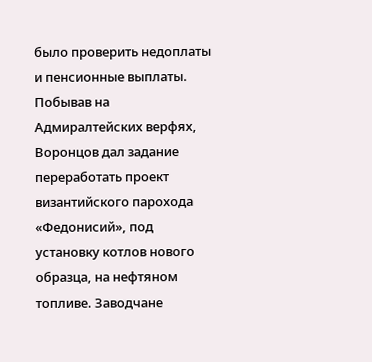было проверить недоплаты и пенсионные выплаты. Побывав на Адмиралтейских верфях, Воронцов дал задание переработать проект византийского парохода «Федонисий», под установку котлов нового образца, на нефтяном топливе. Заводчане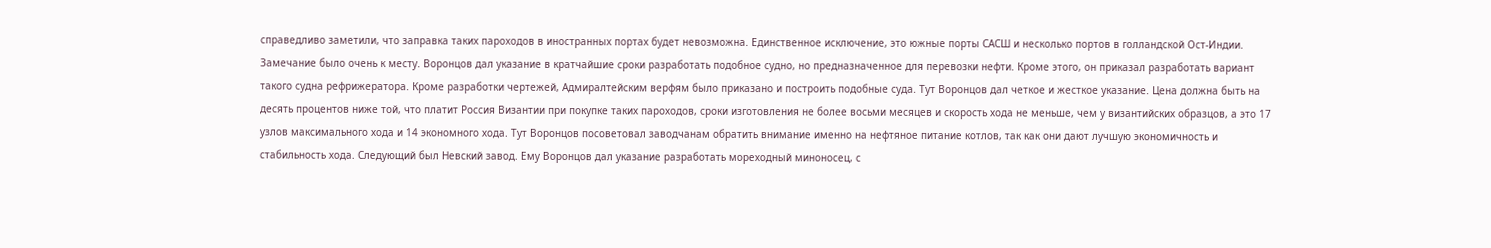справедливо заметили, что заправка таких пароходов в иностранных портах будет невозможна. Единственное исключение, это южные порты САСШ и несколько портов в голландской Ост-Индии. Замечание было очень к месту. Воронцов дал указание в кратчайшие сроки разработать подобное судно, но предназначенное для перевозки нефти. Кроме этого, он приказал разработать вариант такого судна рефрижератора. Кроме разработки чертежей, Адмиралтейским верфям было приказано и построить подобные суда. Тут Воронцов дал четкое и жесткое указание. Цена должна быть на десять процентов ниже той, что платит Россия Византии при покупке таких пароходов, сроки изготовления не более восьми месяцев и скорость хода не меньше, чем у византийских образцов, а это 17 узлов максимального хода и 14 экономного хода. Тут Воронцов посоветовал заводчанам обратить внимание именно на нефтяное питание котлов, так как они дают лучшую экономичность и стабильность хода. Следующий был Невский завод. Ему Воронцов дал указание разработать мореходный миноносец, с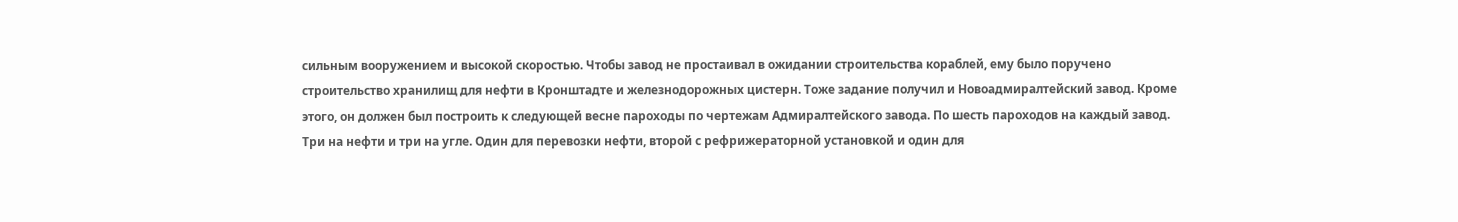сильным вооружением и высокой скоростью. Чтобы завод не простаивал в ожидании строительства кораблей, ему было поручено строительство хранилищ для нефти в Кронштадте и железнодорожных цистерн. Тоже задание получил и Новоадмиралтейский завод. Кроме этого, он должен был построить к следующей весне пароходы по чертежам Адмиралтейского завода. По шесть пароходов на каждый завод. Три на нефти и три на угле. Один для перевозки нефти, второй с рефрижераторной установкой и один для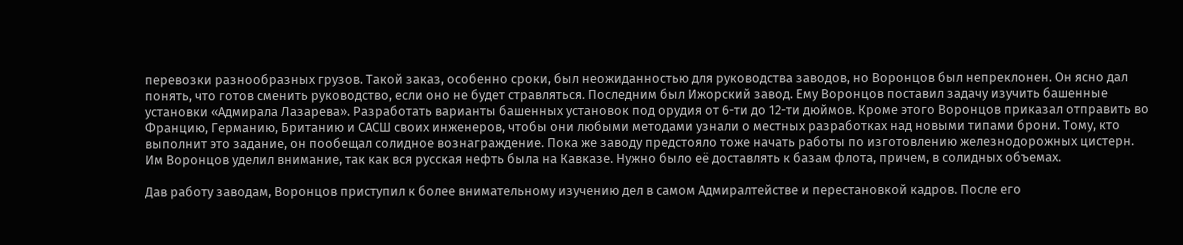перевозки разнообразных грузов. Такой заказ, особенно сроки, был неожиданностью для руководства заводов, но Воронцов был непреклонен. Он ясно дал понять, что готов сменить руководство, если оно не будет стравляться. Последним был Ижорский завод. Ему Воронцов поставил задачу изучить башенные установки «Адмирала Лазарева». Разработать варианты башенных установок под орудия от 6-ти до 12-ти дюймов. Кроме этого Воронцов приказал отправить во Францию, Германию, Британию и САСШ своих инженеров, чтобы они любыми методами узнали о местных разработках над новыми типами брони. Тому, кто выполнит это задание, он пообещал солидное вознаграждение. Пока же заводу предстояло тоже начать работы по изготовлению железнодорожных цистерн. Им Воронцов уделил внимание, так как вся русская нефть была на Кавказе. Нужно было её доставлять к базам флота, причем, в солидных объемах.

Дав работу заводам, Воронцов приступил к более внимательному изучению дел в самом Адмиралтействе и перестановкой кадров. После его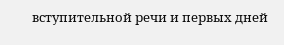вступительной речи и первых дней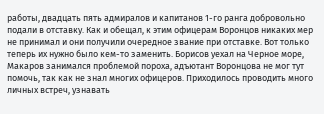работы, двадцать пять адмиралов и капитанов 1-го ранга добровольно подали в отставку. Как и обещал, к этим офицерам Воронцов никаких мер не принимал и они получили очередное звание при отставке. Вот только теперь их нужно было кем-то заменить. Борисов уехал на Черное море, Макаров занимался проблемой пороха, адъютант Воронцова не мог тут помочь, так как не знал многих офицеров. Приходилось проводить много личных встреч, узнавать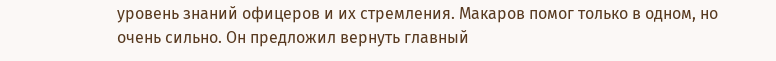уровень знаний офицеров и их стремления. Макаров помог только в одном, но очень сильно. Он предложил вернуть главный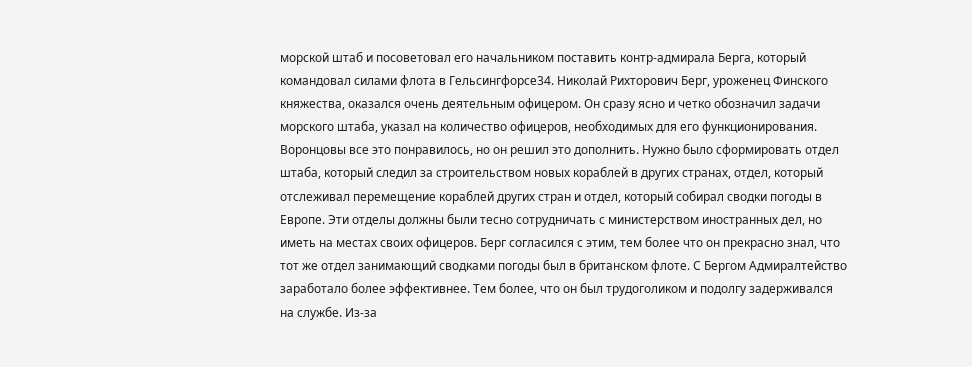морской штаб и посоветовал его начальником поставить контр-адмирала Берга, который командовал силами флота в Гельсингфорсе34. Николай Рихторович Берг, уроженец Финского княжества, оказался очень деятельным офицером. Он сразу ясно и четко обозначил задачи морского штаба, указал на количество офицеров, необходимых для его функционирования. Воронцовы все это понравилось, но он решил это дополнить. Нужно было сформировать отдел штаба, который следил за строительством новых кораблей в других странах, отдел, который отслеживал перемещение кораблей других стран и отдел, который собирал сводки погоды в Европе. Эти отделы должны были тесно сотрудничать с министерством иностранных дел, но иметь на местах своих офицеров. Берг согласился с этим, тем более что он прекрасно знал, что тот же отдел занимающий сводками погоды был в британском флоте. С Бергом Адмиралтейство заработало более эффективнее. Тем более, что он был трудоголиком и подолгу задерживался на службе. Из-за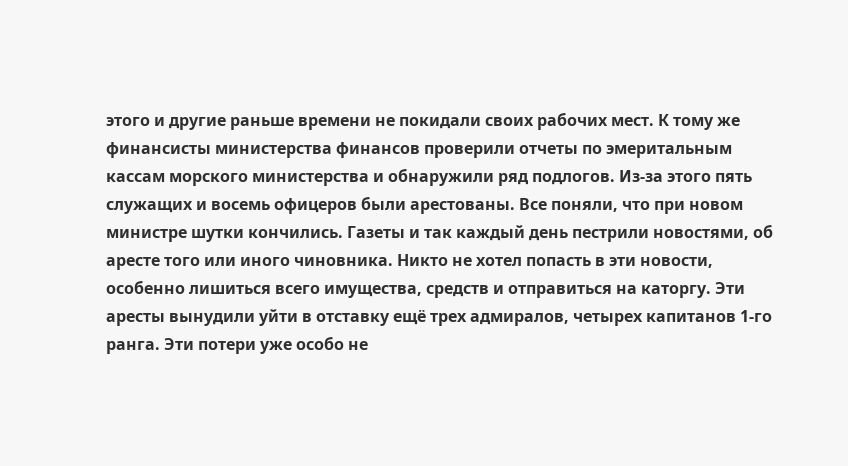этого и другие раньше времени не покидали своих рабочих мест. К тому же финансисты министерства финансов проверили отчеты по эмеритальным кассам морского министерства и обнаружили ряд подлогов. Из-за этого пять служащих и восемь офицеров были арестованы. Все поняли, что при новом министре шутки кончились. Газеты и так каждый день пестрили новостями, об аресте того или иного чиновника. Никто не хотел попасть в эти новости, особенно лишиться всего имущества, средств и отправиться на каторгу. Эти аресты вынудили уйти в отставку ещё трех адмиралов, четырех капитанов 1-го ранга. Эти потери уже особо не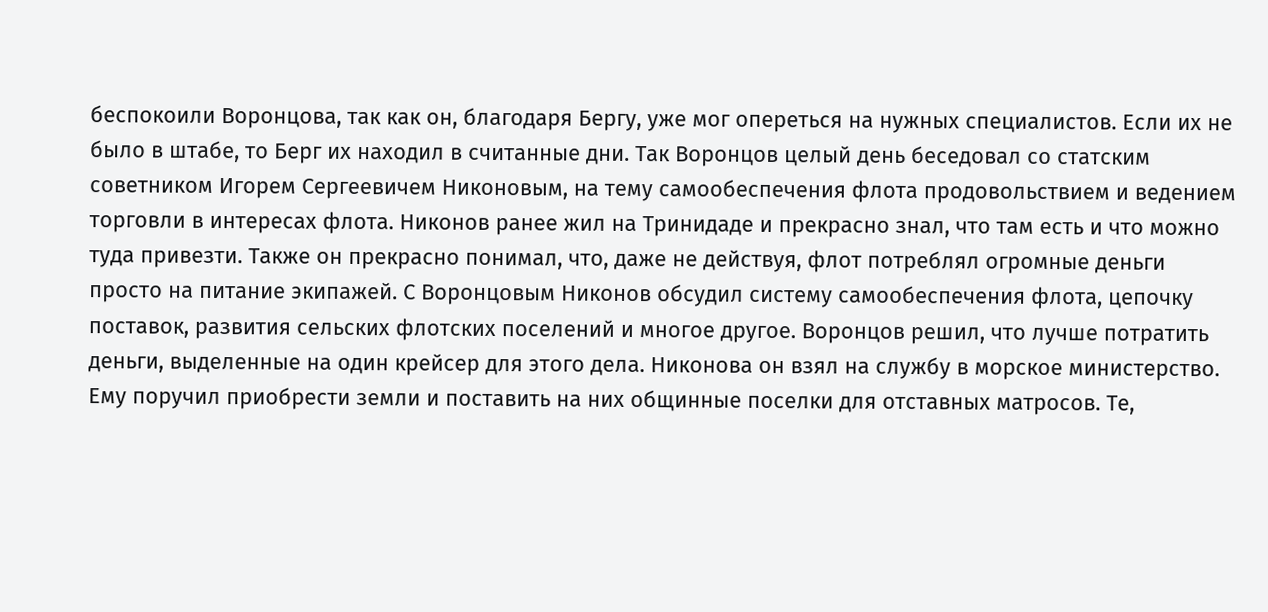беспокоили Воронцова, так как он, благодаря Бергу, уже мог опереться на нужных специалистов. Если их не было в штабе, то Берг их находил в считанные дни. Так Воронцов целый день беседовал со статским советником Игорем Сергеевичем Никоновым, на тему самообеспечения флота продовольствием и ведением торговли в интересах флота. Никонов ранее жил на Тринидаде и прекрасно знал, что там есть и что можно туда привезти. Также он прекрасно понимал, что, даже не действуя, флот потреблял огромные деньги просто на питание экипажей. С Воронцовым Никонов обсудил систему самообеспечения флота, цепочку поставок, развития сельских флотских поселений и многое другое. Воронцов решил, что лучше потратить деньги, выделенные на один крейсер для этого дела. Никонова он взял на службу в морское министерство. Ему поручил приобрести земли и поставить на них общинные поселки для отставных матросов. Те,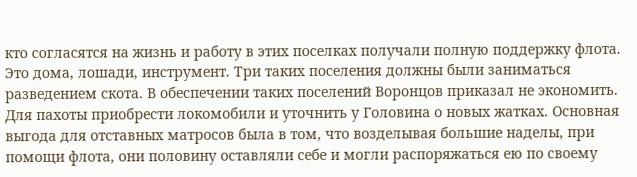кто согласятся на жизнь и работу в этих поселках получали полную поддержку флота. Это дома, лошади, инструмент. Три таких поселения должны были заниматься разведением скота. В обеспечении таких поселений Воронцов приказал не экономить. Для пахоты приобрести локомобили и уточнить у Головина о новых жатках. Основная выгода для отставных матросов была в том, что возделывая большие наделы, при помощи флота, они половину оставляли себе и могли распоряжаться ею по своему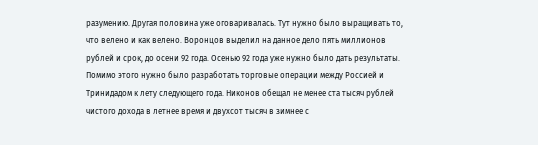разумению. Другая половина уже оговаривалась. Тут нужно было выращивать то, что велено и как велено. Воронцов выделил на данное дело пять миллионов рублей и срок, до осени 92 года. Осенью 92 года уже нужно было дать результаты. Помимо этого нужно было разработать торговые операции между Россией и Тринидадом к лету следующего года. Никонов обещал не менее ста тысяч рублей чистого дохода в летнее время и двухсот тысяч в зимнее с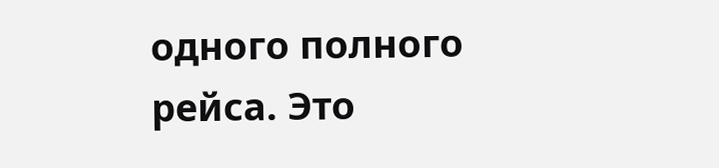одного полного рейса. Это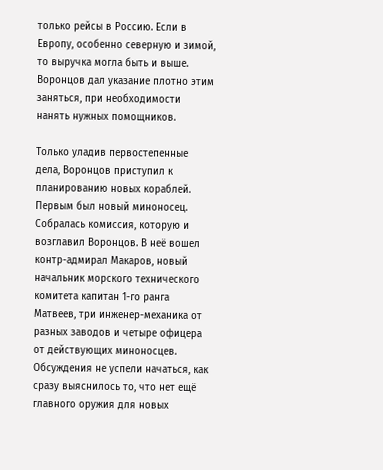только рейсы в Россию. Если в Европу, особенно северную и зимой, то выручка могла быть и выше. Воронцов дал указание плотно этим заняться, при необходимости нанять нужных помощников.

Только уладив первостепенные дела, Воронцов приступил к планированию новых кораблей. Первым был новый миноносец. Собралась комиссия, которую и возглавил Воронцов. В неё вошел контр-адмирал Макаров, новый начальник морского технического комитета капитан 1-го ранга Матвеев, три инженер-механика от разных заводов и четыре офицера от действующих миноносцев. Обсуждения не успели начаться, как сразу выяснилось то, что нет ещё главного оружия для новых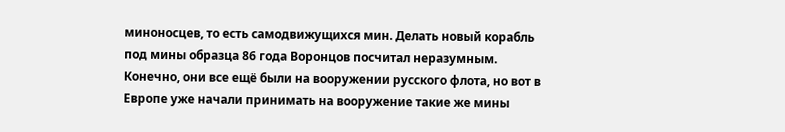миноносцев, то есть самодвижущихся мин. Делать новый корабль под мины образца 86 года Воронцов посчитал неразумным. Конечно, они все ещё были на вооружении русского флота, но вот в Европе уже начали принимать на вооружение такие же мины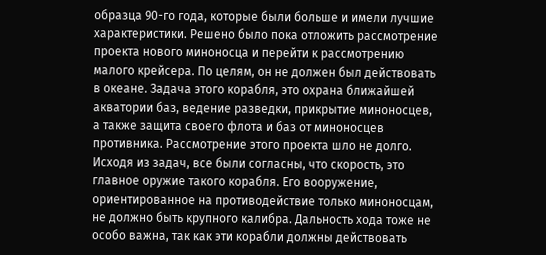образца 90-го года, которые были больше и имели лучшие характеристики. Решено было пока отложить рассмотрение проекта нового миноносца и перейти к рассмотрению малого крейсера. По целям, он не должен был действовать в океане. Задача этого корабля, это охрана ближайшей акватории баз, ведение разведки, прикрытие миноносцев, а также защита своего флота и баз от миноносцев противника. Рассмотрение этого проекта шло не долго. Исходя из задач, все были согласны, что скорость, это главное оружие такого корабля. Его вооружение, ориентированное на противодействие только миноносцам, не должно быть крупного калибра. Дальность хода тоже не особо важна, так как эти корабли должны действовать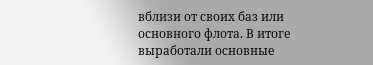вблизи от своих баз или основного флота. В итоге выработали основные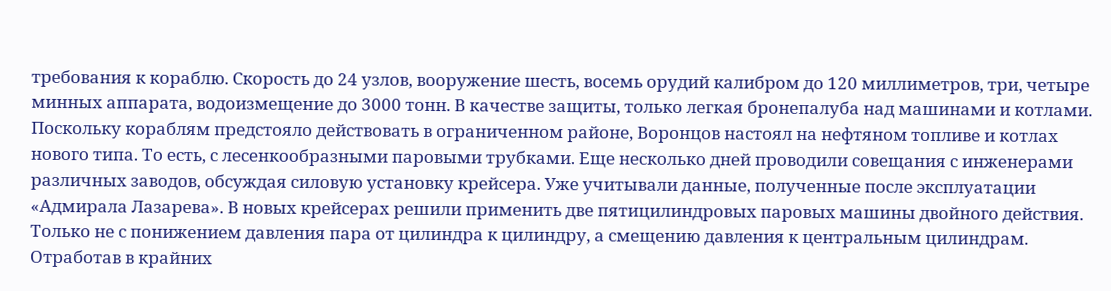требования к кораблю. Скорость до 24 узлов, вооружение шесть, восемь орудий калибром до 120 миллиметров, три, четыре минных аппарата, водоизмещение до 3000 тонн. В качестве защиты, только легкая бронепалуба над машинами и котлами. Поскольку кораблям предстояло действовать в ограниченном районе, Воронцов настоял на нефтяном топливе и котлах нового типа. То есть, с лесенкообразными паровыми трубками. Еще несколько дней проводили совещания с инженерами различных заводов, обсуждая силовую установку крейсера. Уже учитывали данные, полученные после эксплуатации «Адмирала Лазарева». В новых крейсерах решили применить две пятицилиндровых паровых машины двойного действия. Только не с понижением давления пара от цилиндра к цилиндру, а смещению давления к центральным цилиндрам. Отработав в крайних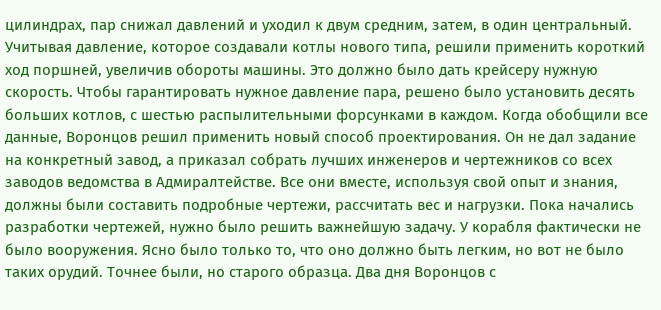цилиндрах, пар снижал давлений и уходил к двум средним, затем, в один центральный. Учитывая давление, которое создавали котлы нового типа, решили применить короткий ход поршней, увеличив обороты машины. Это должно было дать крейсеру нужную скорость. Чтобы гарантировать нужное давление пара, решено было установить десять больших котлов, с шестью распылительными форсунками в каждом. Когда обобщили все данные, Воронцов решил применить новый способ проектирования. Он не дал задание на конкретный завод, а приказал собрать лучших инженеров и чертежников со всех заводов ведомства в Адмиралтействе. Все они вместе, используя свой опыт и знания, должны были составить подробные чертежи, рассчитать вес и нагрузки. Пока начались разработки чертежей, нужно было решить важнейшую задачу. У корабля фактически не было вооружения. Ясно было только то, что оно должно быть легким, но вот не было таких орудий. Точнее были, но старого образца. Два дня Воронцов с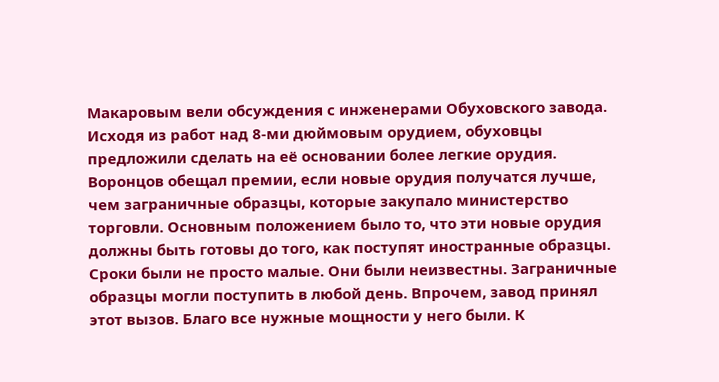Макаровым вели обсуждения с инженерами Обуховского завода. Исходя из работ над 8-ми дюймовым орудием, обуховцы предложили сделать на её основании более легкие орудия. Воронцов обещал премии, если новые орудия получатся лучше, чем заграничные образцы, которые закупало министерство торговли. Основным положением было то, что эти новые орудия должны быть готовы до того, как поступят иностранные образцы. Сроки были не просто малые. Они были неизвестны. Заграничные образцы могли поступить в любой день. Впрочем, завод принял этот вызов. Благо все нужные мощности у него были. К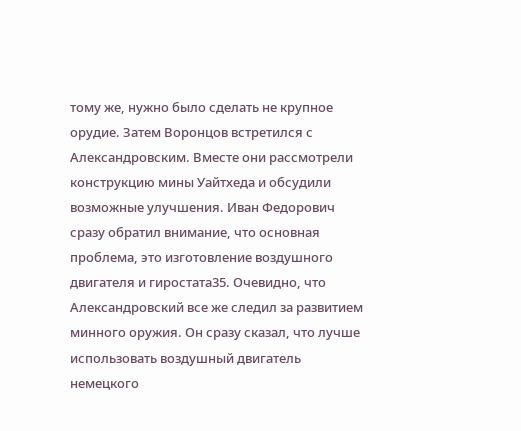тому же, нужно было сделать не крупное орудие. Затем Воронцов встретился с Александровским. Вместе они рассмотрели конструкцию мины Уайтхеда и обсудили возможные улучшения. Иван Федорович сразу обратил внимание, что основная проблема, это изготовление воздушного двигателя и гиростата35. Очевидно, что Александровский все же следил за развитием минного оружия. Он сразу сказал, что лучше использовать воздушный двигатель немецкого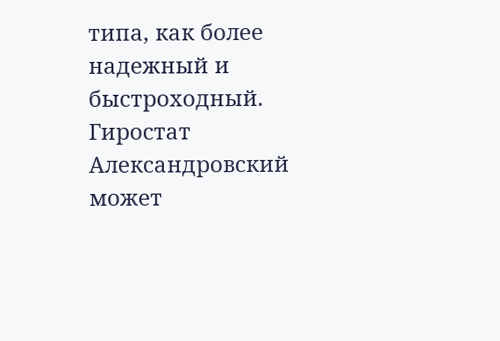типа, как более надежный и быстроходный. Гиростат Александровский может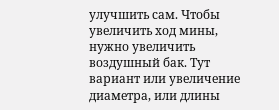улучшить сам. Чтобы увеличить ход мины, нужно увеличить воздушный бак. Тут вариант или увеличение диаметра, или длины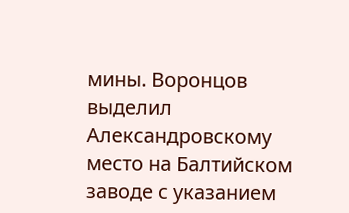мины. Воронцов выделил Александровскому место на Балтийском заводе с указанием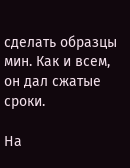сделать образцы мин. Как и всем, он дал сжатые сроки.

На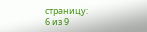страницу:
6 из 9